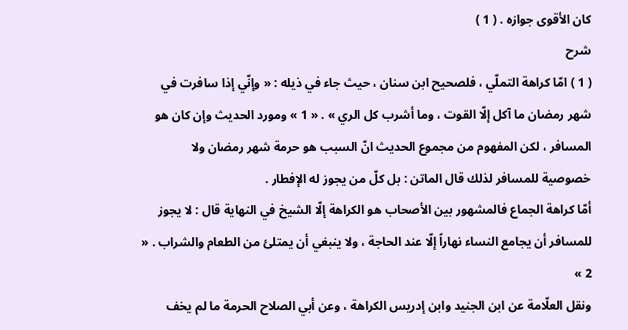كان الأقوى جوازه . ( 1 )
شرح
( 1 ) امّا كراهة التملّي ، فلصحيح ابن سنان ، حيث جاء في ذيله : « وإنّي إذا سافرت في شهر رمضان ما آكل إلّا القوت ، وما أشرب كل الري » . « 1 » ومورد الحديث وإن كان هو المسافر ، لكن المفهوم من مجموع الحديث انّ السبب هو حرمة شهر رمضان ولا خصوصية للمسافر لذلك قال الماتن : بل كلّ من يجوز له الإفطار .
أمّا كراهة الجماع فالمشهور بين الأصحاب هو الكراهة إلّا الشيخ في النهاية قال : لا يجوز للمسافر أن يجامع النساء نهاراً إلّا عند الحاجة ، ولا ينبغي أن يمتلئ من الطعام والشراب . « 2 »
ونقل العلّامة عن ابن الجنيد وابن إدريس الكراهة ، وعن أبي الصلاح الحرمة ما لم يخف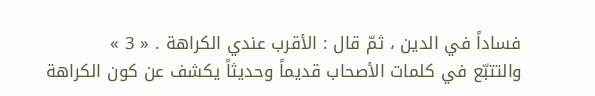فساداً في الدين ، ثمّ قال : الأقرب عندي الكراهة . « 3 »
والتتبّع في كلمات الأصحاب قديماً وحديثاً يكشف عن كون الكراهة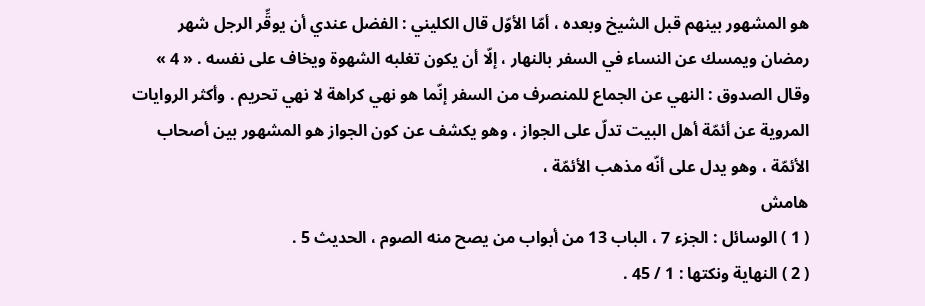هو المشهور بينهم قبل الشيخ وبعده ، أمّا الأوّل قال الكليني : الفضل عندي أن يوقِّر الرجل شهر رمضان ويمسك عن النساء في السفر بالنهار ، إلّا أن يكون تغلبه الشهوة ويخاف على نفسه . « 4 »
وقال الصدوق : النهي عن الجماع للمنصرف من السفر إنّما هو نهي كراهة لا نهي تحريم . وأكثر الروايات المروية عن أئمّة أهل البيت تدلّ على الجواز ، وهو يكشف عن كون الجواز هو المشهور بين أصحاب الأئمّة ، وهو يدل على أنّه مذهب الأئمّة ،
هامش
( 1 ) الوسائل : الجزء 7 ، الباب 13 من أبواب من يصح منه الصوم ، الحديث 5 .
( 2 ) النهاية ونكتها : 1 / 45 .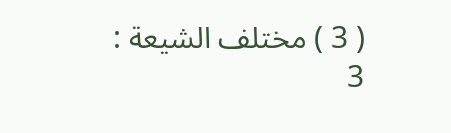( 3 ) مختلف الشيعة : 3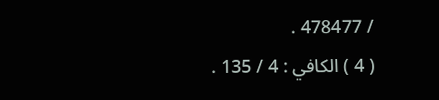/ 478477 .
( 4 ) الكافي : 4 / 135 .